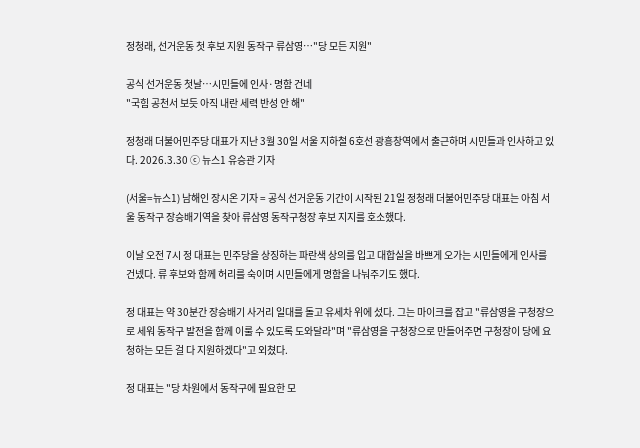정청래, 선거운동 첫 후보 지원 동작구 류삼영…"당 모든 지원"

공식 선거운동 첫날…시민들에 인사·명함 건네
"국힘 공천서 보듯 아직 내란 세력 반성 안 해"

정청래 더불어민주당 대표가 지난 3월 30일 서울 지하철 6호선 광흥창역에서 출근하며 시민들과 인사하고 있다. 2026.3.30 ⓒ 뉴스1 유승관 기자

(서울=뉴스1) 남해인 장시온 기자 = 공식 선거운동 기간이 시작된 21일 정청래 더불어민주당 대표는 아침 서울 동작구 장승배기역을 찾아 류삼영 동작구청장 후보 지지를 호소했다.

이날 오전 7시 정 대표는 민주당을 상징하는 파란색 상의를 입고 대합실을 바쁘게 오가는 시민들에게 인사를 건넸다. 류 후보와 함께 허리를 숙이며 시민들에게 명함을 나눠주기도 했다.

정 대표는 약 30분간 장승배기 사거리 일대를 돌고 유세차 위에 섰다. 그는 마이크를 잡고 "류삼영을 구청장으로 세워 동작구 발전을 함께 이룰 수 있도록 도와달라"며 "류삼영을 구청장으로 만들어주면 구청장이 당에 요청하는 모든 걸 다 지원하겠다"고 외쳤다.

정 대표는 "당 차원에서 동작구에 필요한 모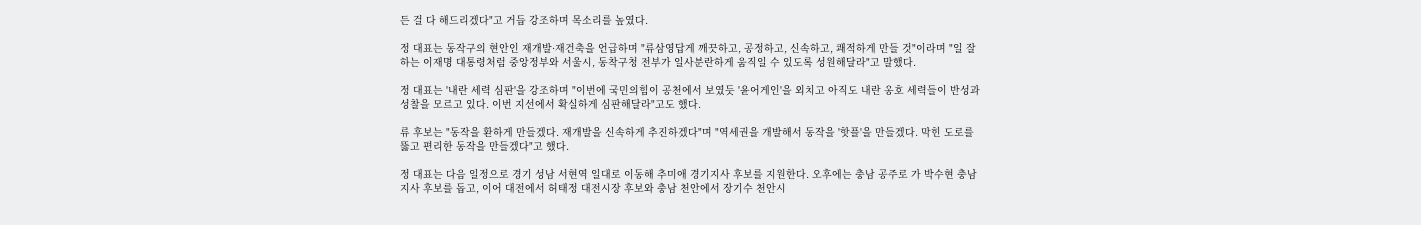든 걸 다 해드리겠다"고 거듭 강조하며 목소리를 높였다.

정 대표는 동작구의 현안인 재개발·재건축을 언급하며 "류삼영답게 깨끗하고, 공정하고, 신속하고, 쾌적하게 만들 것"이라며 "일 잘하는 이재명 대통령처럼 중앙정부와 서울시, 동착구청 전부가 일사분란하게 움직일 수 있도록 성원해달라"고 말했다.

정 대표는 '내란 세력 심판'을 강조하며 "이번에 국민의힘이 공천에서 보였듯 '윤어게인'을 외치고 아직도 내란 옹호 세력들이 반성과 성찰을 모르고 있다. 이번 지선에서 확실하게 심판해달라"고도 했다.

류 후보는 "동작을 환하게 만들겠다. 재개발을 신속하게 추진하겠다"며 "역세권을 개발해서 동작을 '핫플'을 만들겠다. 막힌 도로를 뚫고 편리한 동작을 만들겠다"고 했다.

정 대표는 다음 일정으로 경기 성남 서현역 일대로 이동해 추미애 경기지사 후보를 지원한다. 오후에는 충남 공주로 가 박수현 충남지사 후보를 돕고, 이어 대전에서 허태정 대전시장 후보와 충남 천안에서 장기수 천안시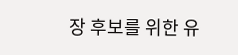장 후보를 위한 유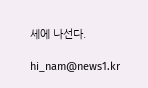세에 나선다.

hi_nam@news1.kr